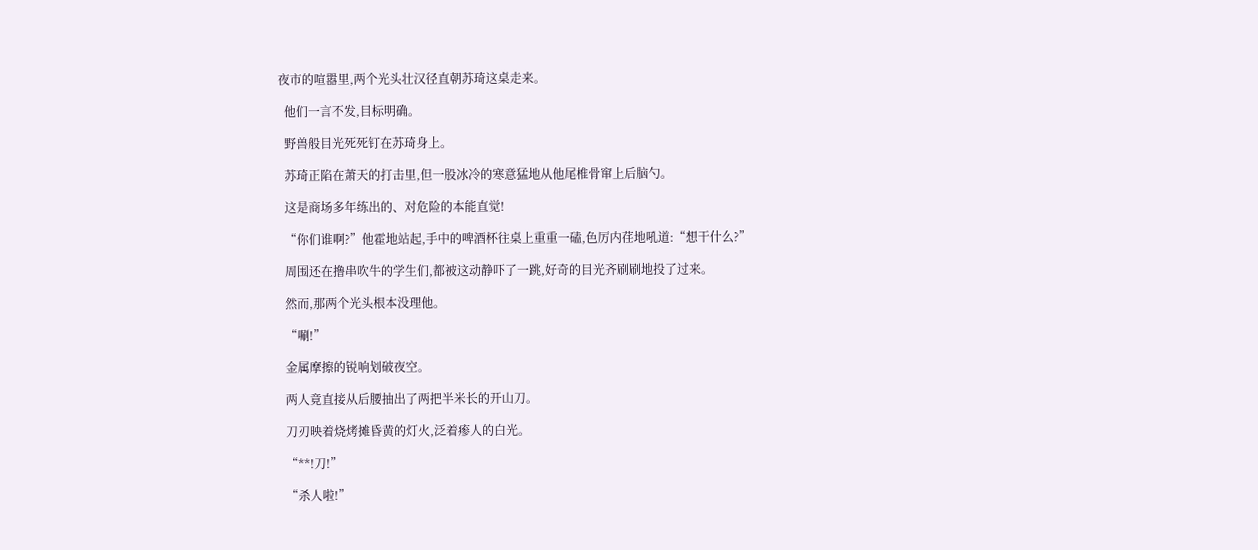夜市的喧嚣里,两个光头壮汉径直朝苏琦这桌走来。

  他们一言不发,目标明确。

  野兽般目光死死钉在苏琦身上。

  苏琦正陷在萧天的打击里,但一股冰冷的寒意猛地从他尾椎骨窜上后脑勺。

  这是商场多年练出的、对危险的本能直觉!

  “你们谁啊?”他霍地站起,手中的啤酒杯往桌上重重一磕,色厉内荏地吼道:“想干什么?”

  周围还在撸串吹牛的学生们,都被这动静吓了一跳,好奇的目光齐刷刷地投了过来。

  然而,那两个光头根本没理他。

  “唰!”

  金属摩擦的锐响划破夜空。

  两人竟直接从后腰抽出了两把半米长的开山刀。

  刀刃映着烧烤摊昏黄的灯火,泛着瘆人的白光。

  “**!刀!”

  “杀人啦!”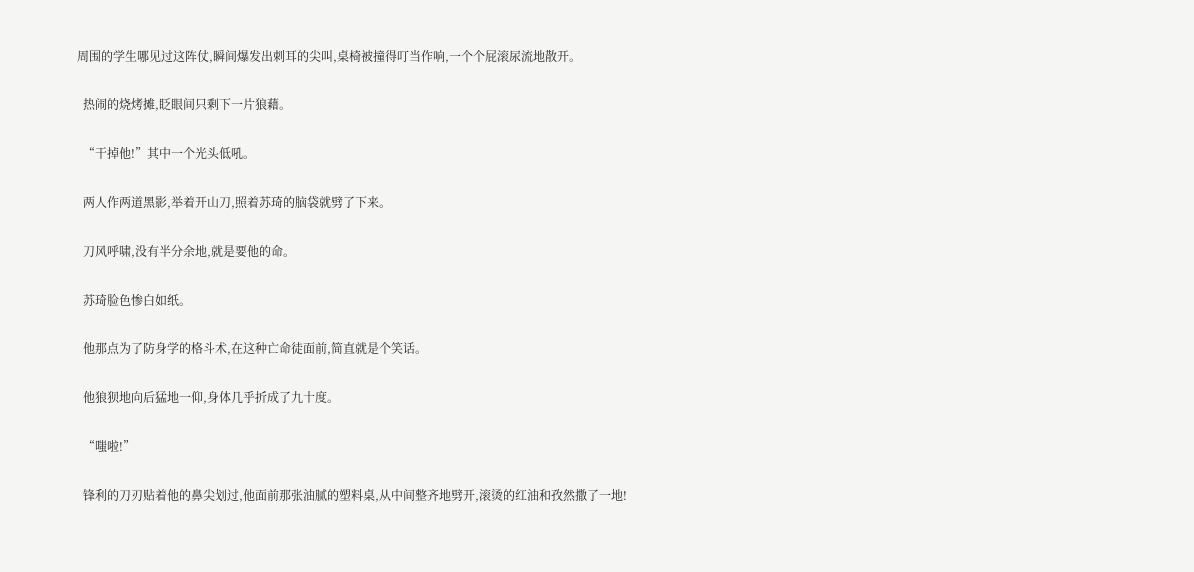周围的学生哪见过这阵仗,瞬间爆发出刺耳的尖叫,桌椅被撞得叮当作响,一个个屁滚尿流地散开。

  热闹的烧烤摊,眨眼间只剩下一片狼藉。

  “干掉他!”其中一个光头低吼。

  两人作两道黑影,举着开山刀,照着苏琦的脑袋就劈了下来。

  刀风呼啸,没有半分余地,就是要他的命。

  苏琦脸色惨白如纸。

  他那点为了防身学的格斗术,在这种亡命徒面前,简直就是个笑话。

  他狼狈地向后猛地一仰,身体几乎折成了九十度。

  “嗤啦!”

  锋利的刀刃贴着他的鼻尖划过,他面前那张油腻的塑料桌,从中间整齐地劈开,滚烫的红油和孜然撒了一地!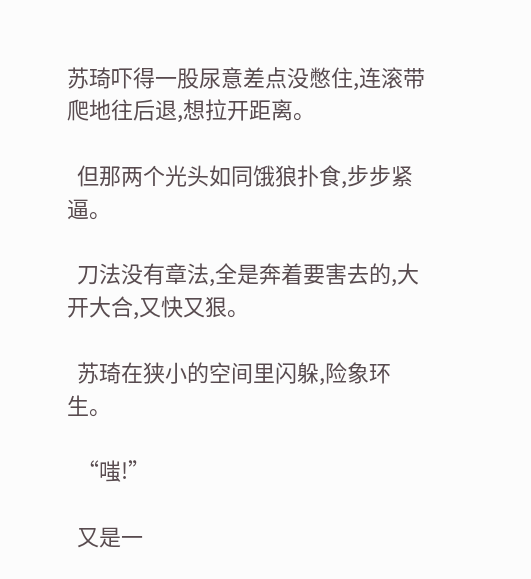苏琦吓得一股尿意差点没憋住,连滚带爬地往后退,想拉开距离。

  但那两个光头如同饿狼扑食,步步紧逼。

  刀法没有章法,全是奔着要害去的,大开大合,又快又狠。

  苏琦在狭小的空间里闪躲,险象环生。

  “嗤!”

  又是一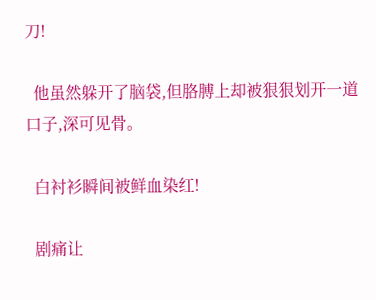刀!

  他虽然躲开了脑袋,但胳膊上却被狠狠划开一道口子,深可见骨。

  白衬衫瞬间被鲜血染红!

  剧痛让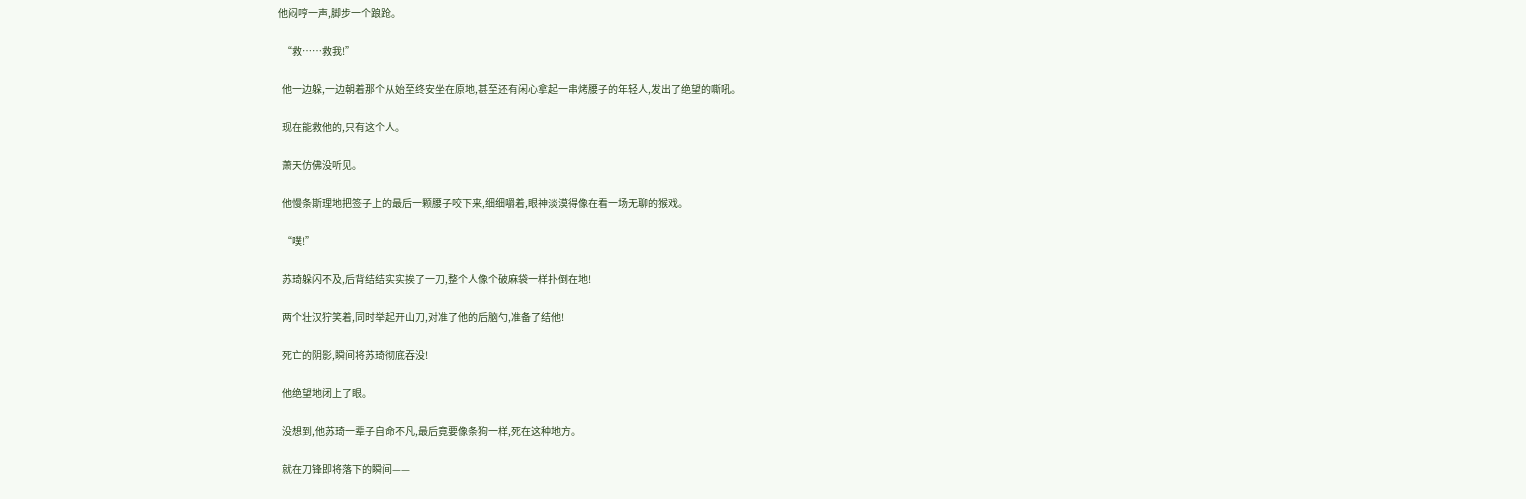他闷哼一声,脚步一个踉跄。

  “救……救我!”

  他一边躲,一边朝着那个从始至终安坐在原地,甚至还有闲心拿起一串烤腰子的年轻人,发出了绝望的嘶吼。

  现在能救他的,只有这个人。

  萧天仿佛没听见。

  他慢条斯理地把签子上的最后一颗腰子咬下来,细细嚼着,眼神淡漠得像在看一场无聊的猴戏。

  “噗!”

  苏琦躲闪不及,后背结结实实挨了一刀,整个人像个破麻袋一样扑倒在地!

  两个壮汉狞笑着,同时举起开山刀,对准了他的后脑勺,准备了结他!

  死亡的阴影,瞬间将苏琦彻底吞没!

  他绝望地闭上了眼。

  没想到,他苏琦一辈子自命不凡,最后竟要像条狗一样,死在这种地方。

  就在刀锋即将落下的瞬间——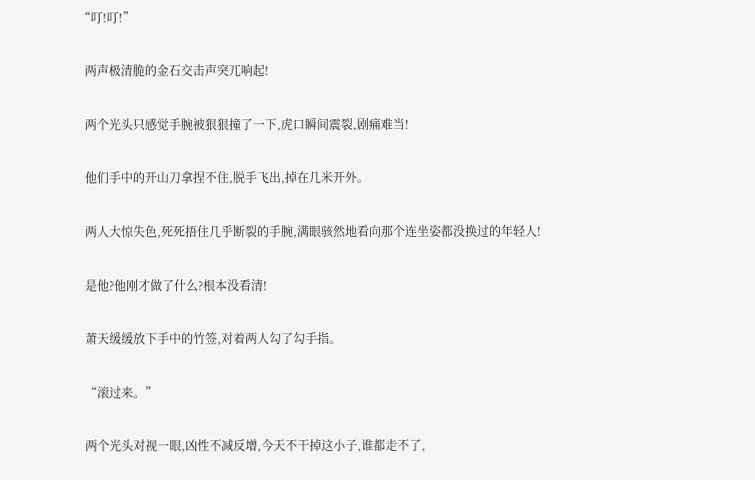“叮!叮!”

  两声极清脆的金石交击声突兀响起!

  两个光头只感觉手腕被狠狠撞了一下,虎口瞬间震裂,剧痛难当!

  他们手中的开山刀拿捏不住,脱手飞出,掉在几米开外。

  两人大惊失色,死死捂住几乎断裂的手腕,满眼骇然地看向那个连坐姿都没换过的年轻人!

  是他?他刚才做了什么?根本没看清!

  萧天缓缓放下手中的竹签,对着两人勾了勾手指。

  “滚过来。”

  两个光头对视一眼,凶性不减反增,今天不干掉这小子,谁都走不了,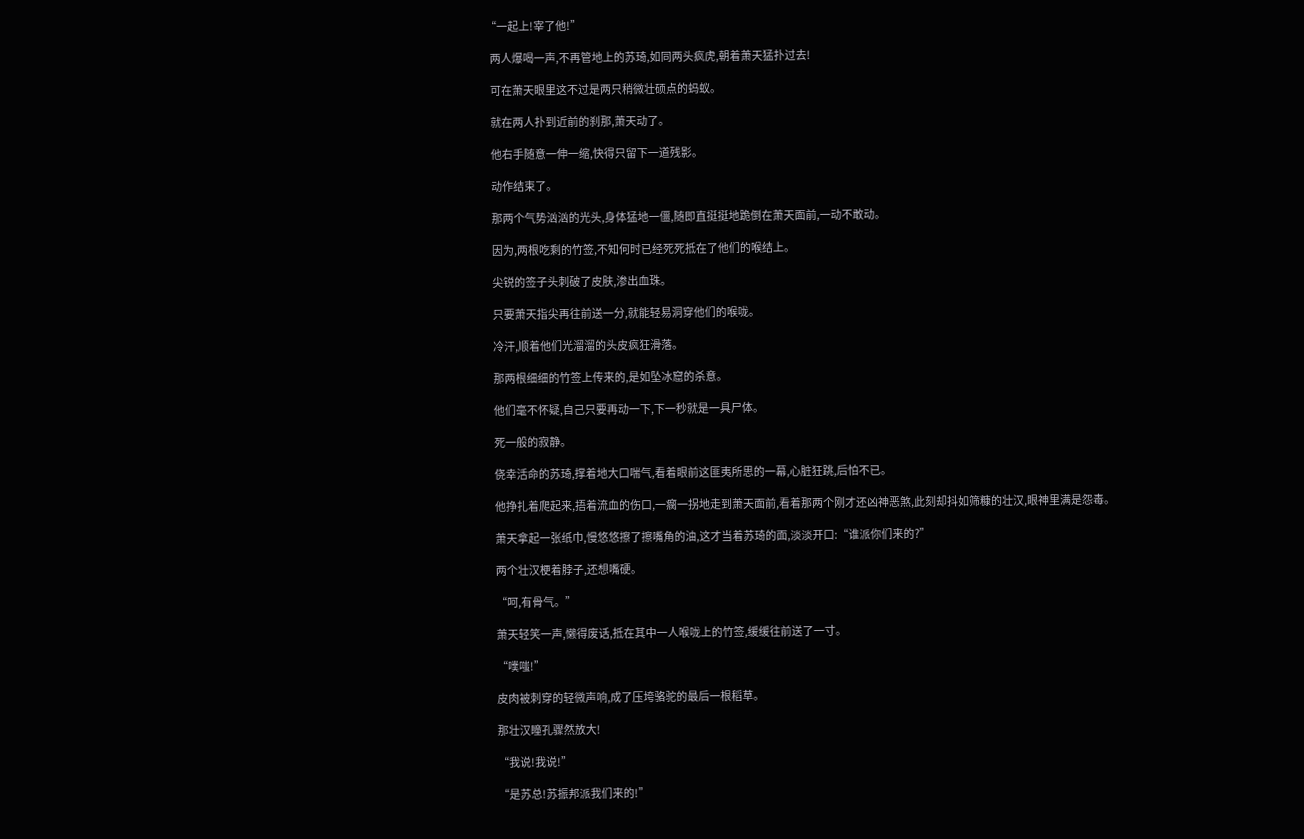“一起上!宰了他!”

  两人爆喝一声,不再管地上的苏琦,如同两头疯虎,朝着萧天猛扑过去!

  可在萧天眼里这不过是两只稍微壮硕点的蚂蚁。

  就在两人扑到近前的刹那,萧天动了。

  他右手随意一伸一缩,快得只留下一道残影。

  动作结束了。

  那两个气势汹汹的光头,身体猛地一僵,随即直挺挺地跪倒在萧天面前,一动不敢动。

  因为,两根吃剩的竹签,不知何时已经死死抵在了他们的喉结上。

  尖锐的签子头刺破了皮肤,渗出血珠。

  只要萧天指尖再往前送一分,就能轻易洞穿他们的喉咙。

  冷汗,顺着他们光溜溜的头皮疯狂滑落。

  那两根细细的竹签上传来的,是如坠冰窟的杀意。

  他们毫不怀疑,自己只要再动一下,下一秒就是一具尸体。

  死一般的寂静。

  侥幸活命的苏琦,撑着地大口喘气,看着眼前这匪夷所思的一幕,心脏狂跳,后怕不已。

  他挣扎着爬起来,捂着流血的伤口,一瘸一拐地走到萧天面前,看着那两个刚才还凶神恶煞,此刻却抖如筛糠的壮汉,眼神里满是怨毒。

  萧天拿起一张纸巾,慢悠悠擦了擦嘴角的油,这才当着苏琦的面,淡淡开口:“谁派你们来的?”

  两个壮汉梗着脖子,还想嘴硬。

  “呵,有骨气。”

  萧天轻笑一声,懒得废话,抵在其中一人喉咙上的竹签,缓缓往前送了一寸。

  “噗嗤!”

  皮肉被刺穿的轻微声响,成了压垮骆驼的最后一根稻草。

  那壮汉瞳孔骤然放大!

  “我说!我说!”

  “是苏总!苏振邦派我们来的!”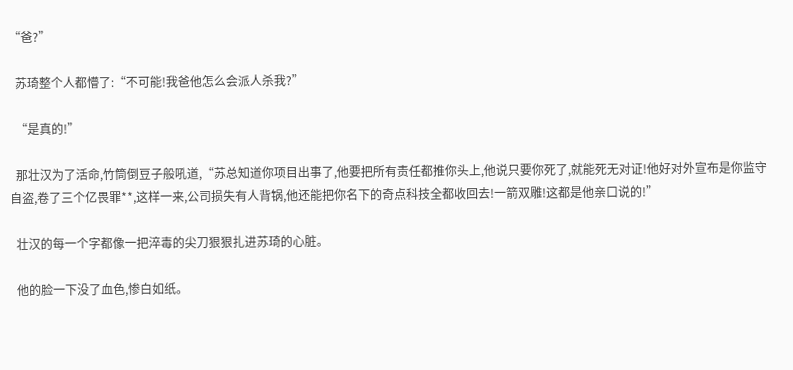“爸?”

  苏琦整个人都懵了:“不可能!我爸他怎么会派人杀我?”

  “是真的!”

  那壮汉为了活命,竹筒倒豆子般吼道,“苏总知道你项目出事了,他要把所有责任都推你头上,他说只要你死了,就能死无对证!他好对外宣布是你监守自盗,卷了三个亿畏罪**,这样一来,公司损失有人背锅,他还能把你名下的奇点科技全都收回去!一箭双雕!这都是他亲口说的!”

  壮汉的每一个字都像一把淬毒的尖刀狠狠扎进苏琦的心脏。

  他的脸一下没了血色,惨白如纸。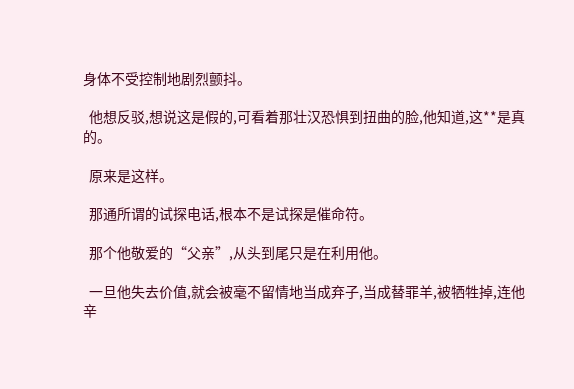身体不受控制地剧烈颤抖。

  他想反驳,想说这是假的,可看着那壮汉恐惧到扭曲的脸,他知道,这**是真的。

  原来是这样。

  那通所谓的试探电话,根本不是试探是催命符。

  那个他敬爱的“父亲”,从头到尾只是在利用他。

  一旦他失去价值,就会被毫不留情地当成弃子,当成替罪羊,被牺牲掉,连他辛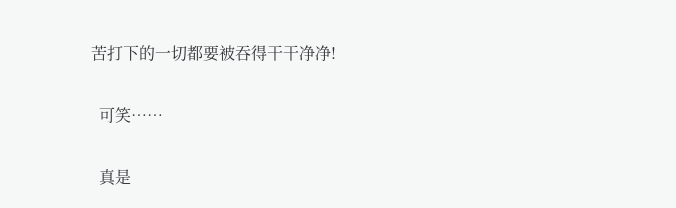苦打下的一切都要被吞得干干净净!

  可笑……

  真是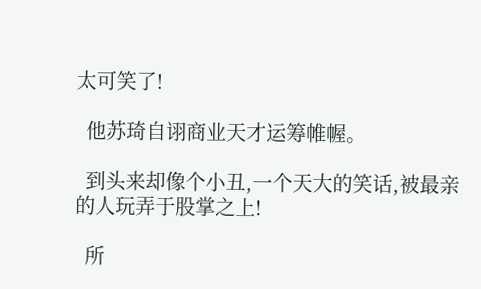太可笑了!

  他苏琦自诩商业天才运筹帷幄。

  到头来却像个小丑,一个天大的笑话,被最亲的人玩弄于股掌之上!

  所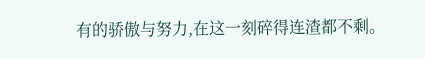有的骄傲与努力,在这一刻碎得连渣都不剩。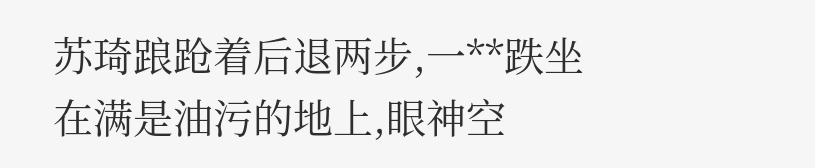苏琦踉跄着后退两步,一**跌坐在满是油污的地上,眼神空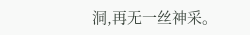洞,再无一丝神采。